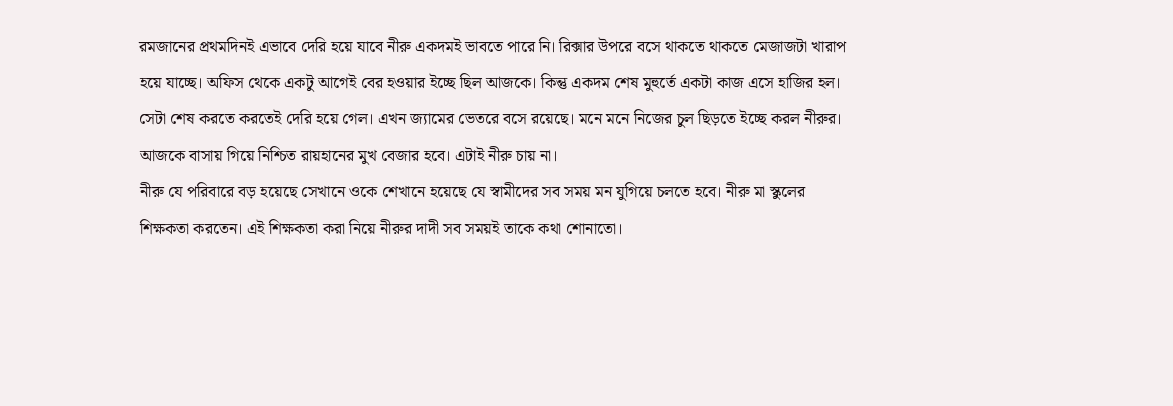রমজানের প্রথমদিনই এভাবে দেরি হয়ে যাবে নীরু একদমই ভাবতে পারে নি। রিক্সার উপরে বসে থাকতে থাকতে মেজাজটা খারাপ হয়ে যাচ্ছে। অফিস থেকে একটু আগেই বের হওয়ার ইচ্ছে ছিল আজকে। কিন্তু একদম শেষ মুহুর্তে একটা কাজ এসে হাজির হল। সেটা শেষ করতে করতেই দেরি হয়ে গেল। এখন জ্যামের ভেতরে বসে রয়েছে। মনে মনে নিজের চুল ছিড়তে ইচ্ছে করল নীরুর। আজকে বাসায় গিয়ে নিশ্চিত রায়হানের মুখ বেজার হবে। এটাই নীরু চায় না।
নীরু যে পরিবারে বড় হয়েছে সেখানে ওকে শেখানে হয়েছে যে স্বামীদের সব সময় মন যুগিয়ে চলতে হবে। নীরু মা স্কুলের শিক্ষকতা করতেন। এই শিক্ষকতা করা নিয়ে নীরুর দাদী সব সময়ই তাকে কথা শোনাতো।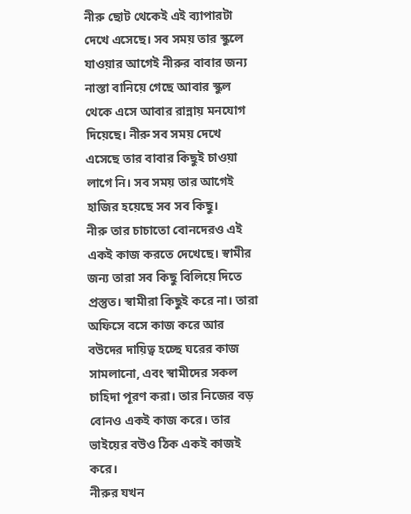নীরু ছোট থেকেই এই ব্যাপারটা দেখে এসেছে। সব সময় তার স্কুলে যাওয়ার আগেই নীরুর বাবার জন্য নাস্তা বানিয়ে গেছে আবার স্কুল থেকে এসে আবার রান্নায় মনযোগ দিয়েছে। নীরু সব সময় দেখে এসেছে তার বাবার কিছুই চাওয়া লাগে নি। সব সময় তার আগেই হাজির হয়েছে সব সব কিছু।
নীরু তার চাচাতো বোনদেরও এই একই কাজ করতে দেখেছে। স্বামীর জন্য তারা সব কিছু বিলিয়ে দিতে প্রস্তুত। স্বামীরা কিছুই করে না। তারা অফিসে বসে কাজ করে আর বউদের দায়িত্ব হচ্ছে ঘরের কাজ সামলানো, এবং স্বামীদের সকল চাহিদা পূরণ করা। তার নিজের বড় বোনও একই কাজ করে। তার ভাইয়ের বউও ঠিক একই কাজই করে।
নীরুর যখন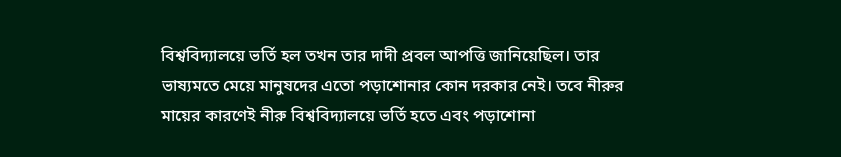বিশ্ববিদ্যালয়ে ভর্তি হল তখন তার দাদী প্রবল আপত্তি জানিয়েছিল। তার ভাষ্যমতে মেয়ে মানুষদের এতো পড়াশোনার কোন দরকার নেই। তবে নীরুর মায়ের কারণেই নীরু বিশ্ববিদ্যালয়ে ভর্তি হতে এবং পড়াশোনা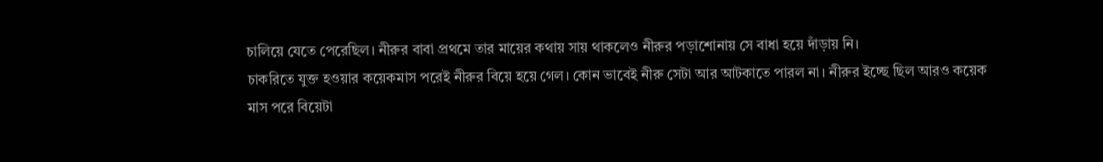চালিয়ে যেতে পেরেছিল। নীরুর বাবা প্রথমে তার মায়ের কথায় সায় থাকলেও নীরুর পড়াশোনায় সে বাধা হয়ে দাঁড়ায় নি।
চাকরিতে যুক্ত হওয়ার কয়েকমাস পরেই নীরুর বিয়ে হয়ে গেল। কোন ভাবেই নীরু সেটা আর আটকাতে পারল না। নীরুর ইচ্ছে ছিল আরও কয়েক মাস পরে বিয়েটা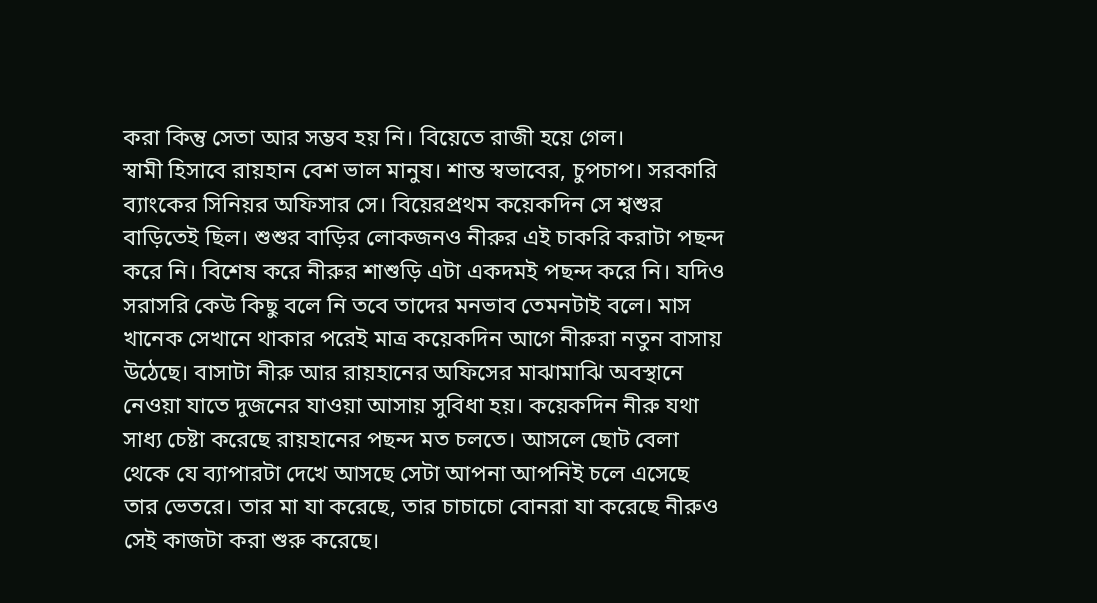করা কিন্তু সেতা আর সম্ভব হয় নি। বিয়েতে রাজী হয়ে গেল।
স্বামী হিসাবে রায়হান বেশ ভাল মানুষ। শান্ত স্বভাবের, চুপচাপ। সরকারি ব্যাংকের সিনিয়র অফিসার সে। বিয়েরপ্রথম কয়েকদিন সে শ্বশুর বাড়িতেই ছিল। শুশুর বাড়ির লোকজনও নীরুর এই চাকরি করাটা পছন্দ করে নি। বিশেষ করে নীরুর শাশুড়ি এটা একদমই পছন্দ করে নি। যদিও সরাসরি কেউ কিছু বলে নি তবে তাদের মনভাব তেমনটাই বলে। মাস খানেক সেখানে থাকার পরেই মাত্র কয়েকদিন আগে নীরুরা নতুন বাসায় উঠেছে। বাসাটা নীরু আর রায়হানের অফিসের মাঝামাঝি অবস্থানে নেওয়া যাতে দুজনের যাওয়া আসায় সুবিধা হয়। কয়েকদিন নীরু যথা সাধ্য চেষ্টা করেছে রায়হানের পছন্দ মত চলতে। আসলে ছোট বেলা থেকে যে ব্যাপারটা দেখে আসছে সেটা আপনা আপনিই চলে এসেছে তার ভেতরে। তার মা যা করেছে, তার চাচাচো বোনরা যা করেছে নীরুও সেই কাজটা করা শুরু করেছে।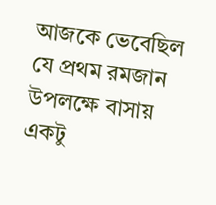আজকে ভেবেছিল যে প্রথম রমজান উপলক্ষে বাসায় একটু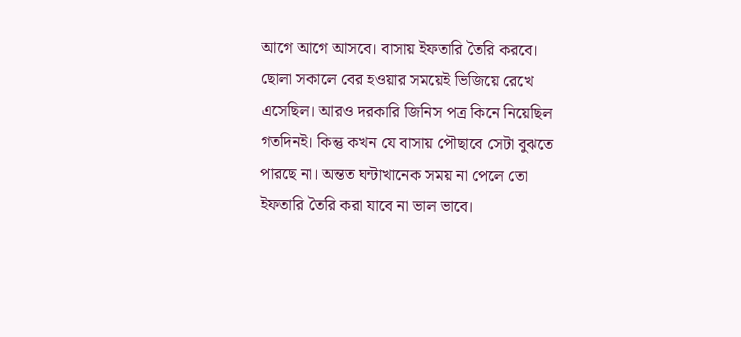আগে আগে আসবে। বাসায় ইফতারি তৈরি করবে। ছোলা সকালে বের হওয়ার সময়েই ভিজিয়ে রেখে এসেছিল। আরও দরকারি জিনিস পত্র কিনে নিয়েছিল গতদিনই। কিন্তু কখন যে বাসায় পৌছাবে সেটা বুঝতে পারছে না। অন্তত ঘন্টাখানেক সময় না পেলে তো ইফতারি তৈরি করা যাবে না ভাল ভাবে।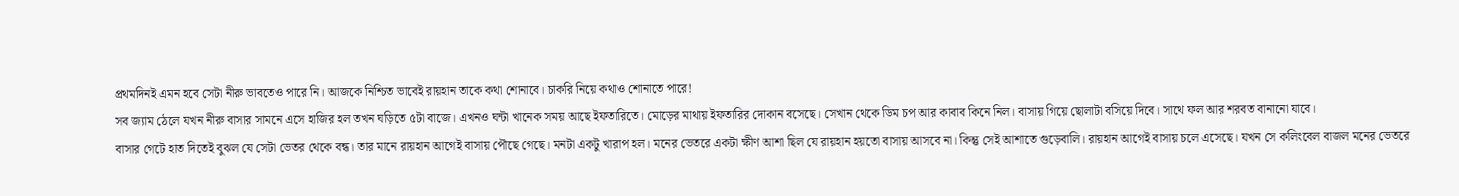প্রথমদিনই এমন হবে সেটা নীরু ভাবতেও পারে নি। আজকে নিশ্চিত ভাবেই রায়হান তাকে কথা শোনাবে। চাকরি নিয়ে কথাও শোনাতে পারে!
সব জ্যাম ঠেলে যখন নীরু বাসার সামনে এসে হাজির হল তখন ঘড়িতে ৫টা বাজে। এখনও ঘন্টা খানেক সময় আছে ইফতারিতে। মোড়ের মাথায় ইফতারির দোকান বসেছে। সেখান থেকে ডিম চপ আর কাবাব কিনে নিল। বাসায় গিয়ে ছোলাটা বসিয়ে দিবে। সাথে ফল আর শরবত বানানো যাবে।
বাসার গেটে হাত দিতেই বুঝল যে সেটা ভেতর থেকে বন্ধ। তার মানে রায়হান আগেই বাসায় পৌছে গেছে। মনটা একটু খারাপ হল। মনের ভেতরে একটা ক্ষীণ আশা ছিল যে রায়হান হয়তো বাসায় আসবে না। কিন্তু সেই আশাতে গুড়েবালি। রায়হান আগেই বাসায় চলে এসেছে। যখন সে কলিংবেল বাজল মনের ভেতরে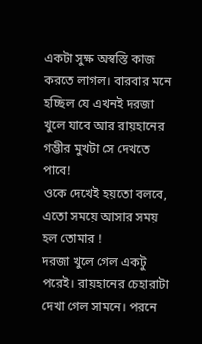একটা সুক্ষ অস্বস্তি কাজ করতে লাগল। বারবার মনে হচ্ছিল যে এখনই দরজা খুলে যাবে আর রায়হানের গম্ভীর মুখটা সে দেখতে পাবে!
ওকে দেখেই হয়তো বলবে, এতো সময়ে আসার সময় হল তোমার !
দরজা খুলে গেল একটু পরেই। রায়হানের চেহারাটা দেখা গেল সামনে। পরনে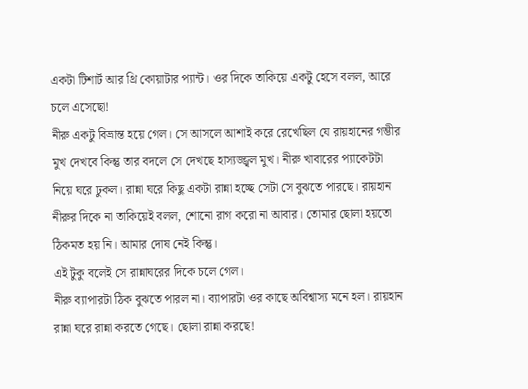একটা টিশার্ট আর থ্রি কোয়াটার প্যান্ট। ওর দিকে তাকিয়ে একটু হেসে বলল, আরে চলে এসেছো!
নীরু একটু বিভ্রান্ত হয়ে গেল। সে আসলে আশাই করে রেখেছিল যে রায়হানের গম্ভীর মুখ দেখবে কিন্তু তার বদলে সে দেখছে হাস্যজ্জ্বল মুখ। নীরু খাবারের প্যাকেটটা নিয়ে ঘরে ঢুকল। রান্না ঘরে কিছু একটা রান্না হচ্ছে সেটা সে বুঝতে পারছে। রায়হান নীরুর দিকে না তাকিয়েই বলল, শোনো রাগ করো না আবার। তোমার ছোলা হয়তো ঠিকমত হয় নি। আমার দোষ নেই কিন্তু।
এই টুকু বলেই সে রান্নাঘরের দিকে চলে গেল।
নীরু ব্যাপারটা ঠিক বুঝতে পারল না। ব্যাপারটা ওর কাছে অবিশ্বাস্য মনে হল। রায়হান রান্না ঘরে রান্না করতে গেছে। ছোলা রান্না করছে!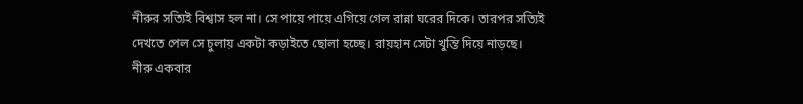নীরুর সত্যিই বিশ্বাস হল না। সে পায়ে পায়ে এগিয়ে গেল রান্না ঘরের দিকে। তারপর সত্যিই দেখতে পেল সে চুলায় একটা কড়াইতে ছোলা হচ্ছে। রায়হান সেটা খুন্তি দিয়ে নাড়ছে।
নীরু একবার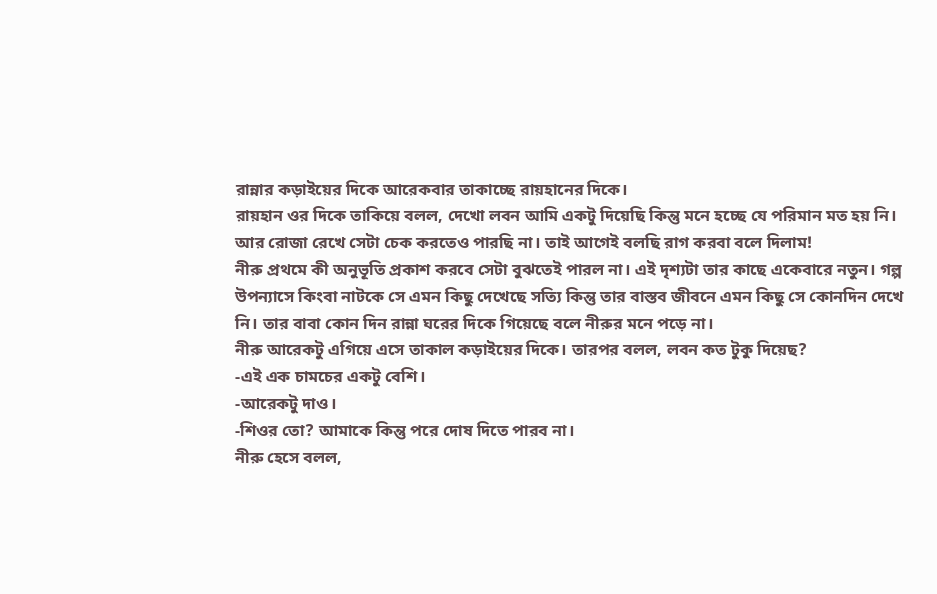রান্নার কড়াইয়ের দিকে আরেকবার তাকাচ্ছে রায়হানের দিকে।
রায়হান ওর দিকে তাকিয়ে বলল, দেখো লবন আমি একটু দিয়েছি কিন্তু মনে হচ্ছে যে পরিমান মত হয় নি। আর রোজা রেখে সেটা চেক করতেও পারছি না। তাই আগেই বলছি রাগ করবা বলে দিলাম!
নীরু প্রথমে কী অনুভূতি প্রকাশ করবে সেটা বুঝতেই পারল না। এই দৃশ্যটা তার কাছে একেবারে নতুন। গল্প উপন্যাসে কিংবা নাটকে সে এমন কিছু দেখেছে সত্যি কিন্তু তার বাস্তব জীবনে এমন কিছু সে কোনদিন দেখে নি। তার বাবা কোন দিন রান্না ঘরের দিকে গিয়েছে বলে নীরুর মনে পড়ে না।
নীরু আরেকটু এগিয়ে এসে তাকাল কড়াইয়ের দিকে। তারপর বলল, লবন কত টুকু দিয়েছ?
-এই এক চামচের একটু বেশি।
-আরেকটু দাও।
-শিওর তো? আমাকে কিন্তু পরে দোষ দিতে পারব না।
নীরু হেসে বলল,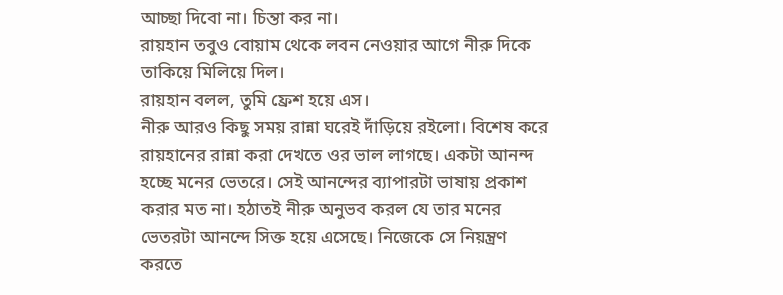আচ্ছা দিবো না। চিন্তা কর না।
রায়হান তবুও বোয়াম থেকে লবন নেওয়ার আগে নীরু দিকে তাকিয়ে মিলিয়ে দিল।
রায়হান বলল, তুমি ফ্রেশ হয়ে এস।
নীরু আরও কিছু সময় রান্না ঘরেই দাঁড়িয়ে রইলো। বিশেষ করে রায়হানের রান্না করা দেখতে ওর ভাল লাগছে। একটা আনন্দ হচ্ছে মনের ভেতরে। সেই আনন্দের ব্যাপারটা ভাষায় প্রকাশ করার মত না। হঠাতই নীরু অনুভব করল যে তার মনের ভেতরটা আনন্দে সিক্ত হয়ে এসেছে। নিজেকে সে নিয়ন্ত্রণ করতে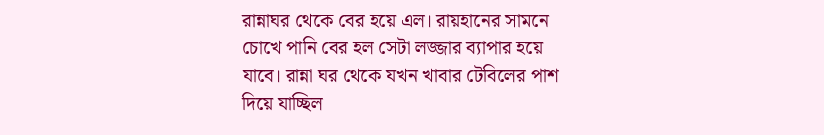রান্নাঘর থেকে বের হয়ে এল। রায়হানের সামনে চোখে পানি বের হল সেটা লজ্জার ব্যাপার হয়ে যাবে। রান্না ঘর থেকে যখন খাবার টেবিলের পাশ দিয়ে যাচ্ছিল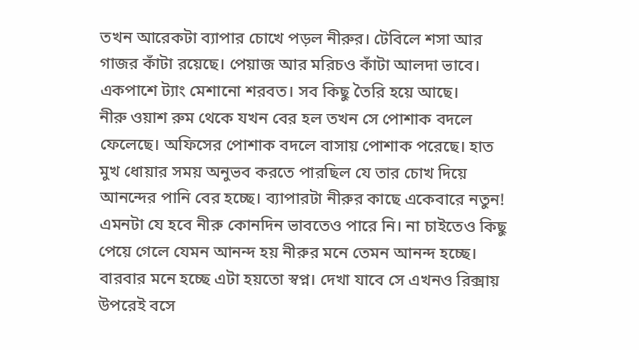তখন আরেকটা ব্যাপার চোখে পড়ল নীরুর। টেবিলে শসা আর গাজর কাঁটা রয়েছে। পেয়াজ আর মরিচও কাঁটা আলদা ভাবে। একপাশে ট্যাং মেশানো শরবত। সব কিছু তৈরি হয়ে আছে।
নীরু ওয়াশ রুম থেকে যখন বের হল তখন সে পোশাক বদলে ফেলেছে। অফিসের পোশাক বদলে বাসায় পোশাক পরেছে। হাত মুখ ধোয়ার সময় অনুভব করতে পারছিল যে তার চোখ দিয়ে আনন্দের পানি বের হচ্ছে। ব্যাপারটা নীরুর কাছে একেবারে নতুন! এমনটা যে হবে নীরু কোনদিন ভাবতেও পারে নি। না চাইতেও কিছু পেয়ে গেলে যেমন আনন্দ হয় নীরুর মনে তেমন আনন্দ হচ্ছে। বারবার মনে হচ্ছে এটা হয়তো স্বপ্ন। দেখা যাবে সে এখনও রিক্সায় উপরেই বসে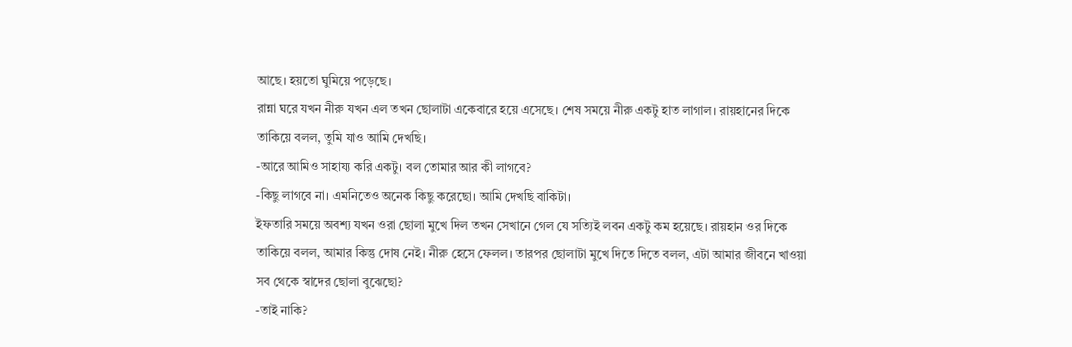আছে। হয়তো ঘুমিয়ে পড়েছে।
রান্না ঘরে যখন নীরু যখন এল তখন ছোলাটা একেবারে হয়ে এসেছে। শেষ সময়ে নীরু একটু হাত লাগাল। রায়হানের দিকে তাকিয়ে বলল, তুমি যাও আমি দেখছি।
-আরে আমিও সাহায্য করি একটু। বল তোমার আর কী লাগবে?
-কিছু লাগবে না। এমনিতেও অনেক কিছু করেছো। আমি দেখছি বাকিটা।
ইফতারি সময়ে অবশ্য যখন ওরা ছোলা মুখে দিল তখন সেখানে গেল যে সত্যিই লবন একটু কম হয়েছে। রায়হান ওর দিকে তাকিয়ে বলল, আমার কিন্তু দোষ নেই। নীরু হেসে ফেলল। তারপর ছোলাটা মুখে দিতে দিতে বলল, এটা আমার জীবনে খাওয়া সব থেকে স্বাদের ছোলা বুঝেছো?
-তাই নাকি?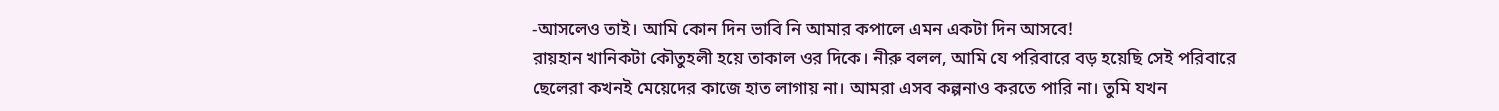-আসলেও তাই। আমি কোন দিন ভাবি নি আমার কপালে এমন একটা দিন আসবে!
রায়হান খানিকটা কৌতুহলী হয়ে তাকাল ওর দিকে। নীরু বলল, আমি যে পরিবারে বড় হয়েছি সেই পরিবারে ছেলেরা কখনই মেয়েদের কাজে হাত লাগায় না। আমরা এসব কল্পনাও করতে পারি না। তুমি যখন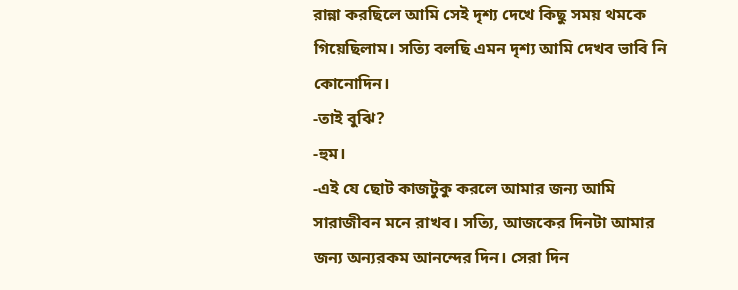রান্না করছিলে আমি সেই দৃশ্য দেখে কিছু সময় থমকে গিয়েছিলাম। সত্যি বলছি এমন দৃশ্য আমি দেখব ভাবি নি কোনোদিন।
-তাই বুঝি?
-হুম।
-এই যে ছোট কাজটুকু করলে আমার জন্য আমি সারাজীবন মনে রাখব। সত্যি, আজকের দিনটা আমার জন্য অন্যরকম আনন্দের দিন। সেরা দিন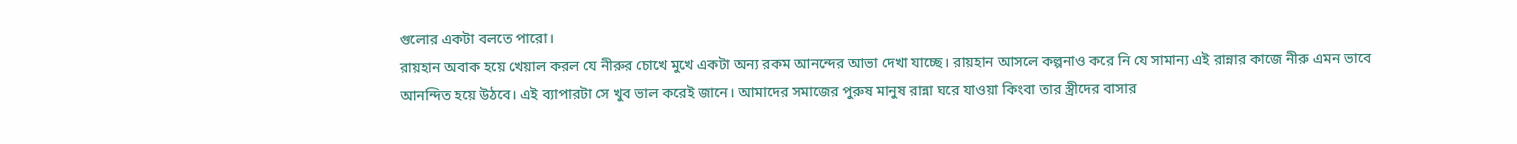গুলোর একটা বলতে পারো।
রায়হান অবাক হয়ে খেয়াল করল যে নীরুর চোখে মুখে একটা অন্য রকম আনন্দের আভা দেখা যাচ্ছে। রায়হান আসলে কল্পনাও করে নি যে সামান্য এই রান্নার কাজে নীরু এমন ভাবে আনন্দিত হয়ে উঠবে। এই ব্যাপারটা সে খুব ভাল করেই জানে। আমাদের সমাজের পুরুষ মানুষ রান্না ঘরে যাওয়া কিংবা তার স্ত্রীদের বাসার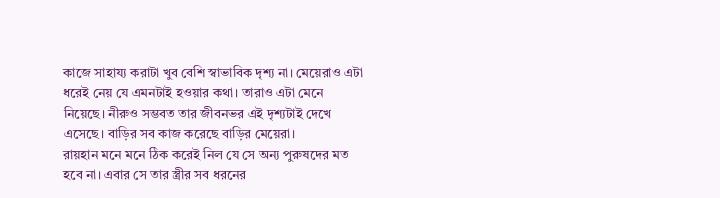কাজে সাহায্য করাটা খুব বেশি স্বাভাবিক দৃশ্য না। মেয়েরাও এটা ধরেই নেয় যে এমনটাই হওয়ার কথা। তারাও এটা মেনে নিয়েছে। নীরুও সম্ভবত তার জীবনভর এই দৃশ্যটাই দেখে এসেছে। বাড়ির সব কাজ করেছে বাড়ির মেয়েরা।
রায়হান মনে মনে ঠিক করেই নিল যে সে অন্য পুরুষদের মত হবে না। এবার সে তার স্ত্রীর সব ধরনের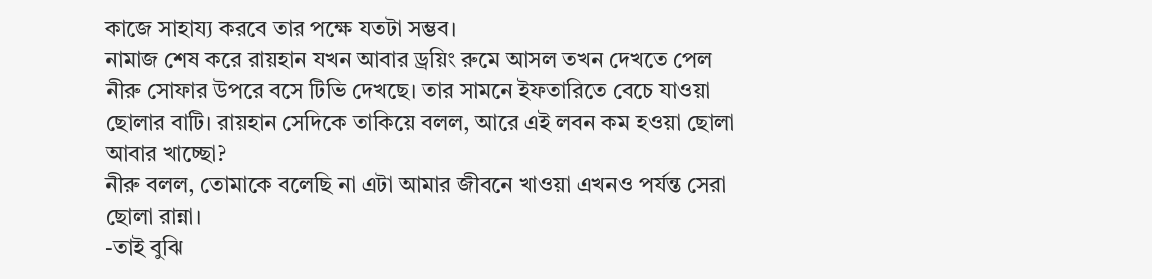কাজে সাহায্য করবে তার পক্ষে যতটা সম্ভব।
নামাজ শেষ করে রায়হান যখন আবার ড্রয়িং রুমে আসল তখন দেখতে পেল নীরু সোফার উপরে বসে টিভি দেখছে। তার সামনে ইফতারিতে বেচে যাওয়া ছোলার বাটি। রায়হান সেদিকে তাকিয়ে বলল, আরে এই লবন কম হওয়া ছোলা আবার খাচ্ছো?
নীরু বলল, তোমাকে বলেছি না এটা আমার জীবনে খাওয়া এখনও পর্যন্ত সেরা ছোলা রান্না।
-তাই বুঝি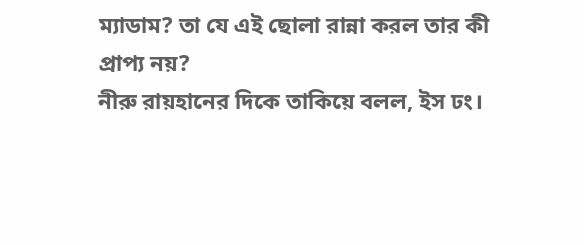ম্যাডাম? তা যে এই ছোলা রান্না করল তার কী প্রাপ্য নয়?
নীরু রায়হানের দিকে তাকিয়ে বলল, ইস ঢং।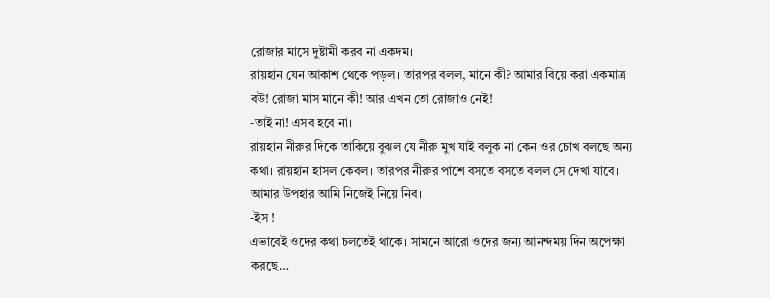রোজার মাসে দুষ্টামী করব না একদম।
রায়হান যেন আকাশ থেকে পড়ল। তারপর বলল, মানে কী? আমার বিয়ে করা একমাত্র বউ! রোজা মাস মানে কী! আর এখন তো রোজাও নেই!
-তাই না! এসব হবে না।
রায়হান নীরুর দিকে তাকিয়ে বুঝল যে নীরু মুখ যাই বলুক না কেন ওর চোখ বলছে অন্য কথা। রায়হান হাসল কেবল। তারপর নীরুর পাশে বসতে বসতে বলল সে দেখা যাবে। আমার উপহার আমি নিজেই নিয়ে নিব।
-ইস !
এভাবেই ওদের কথা চলতেই থাকে। সামনে আরো ওদের জন্য আনন্দময় দিন অপেক্ষা করছে…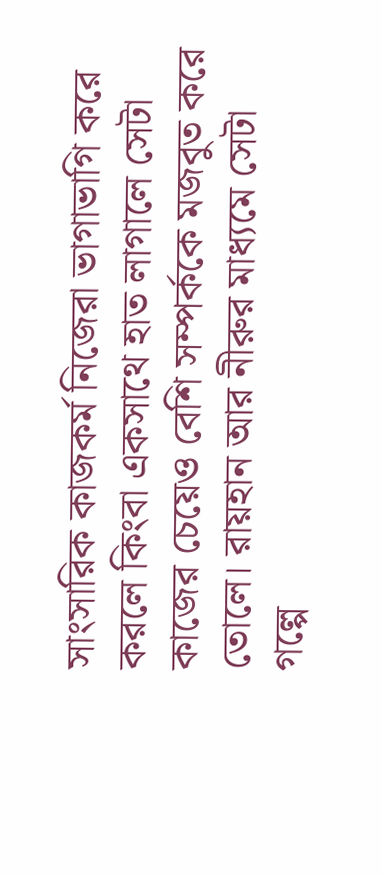সাংসারিক কাজকর্ম নিজেরা ভাগাভাগি করে করলে কিংবা একসাথে হাত লাগালে সেটা কাজের চেয়েও বেশি সম্পর্ককে মজবুত করে তোলে। রায়হান আর নীরুর মাধ্যমে সেটা গল্পে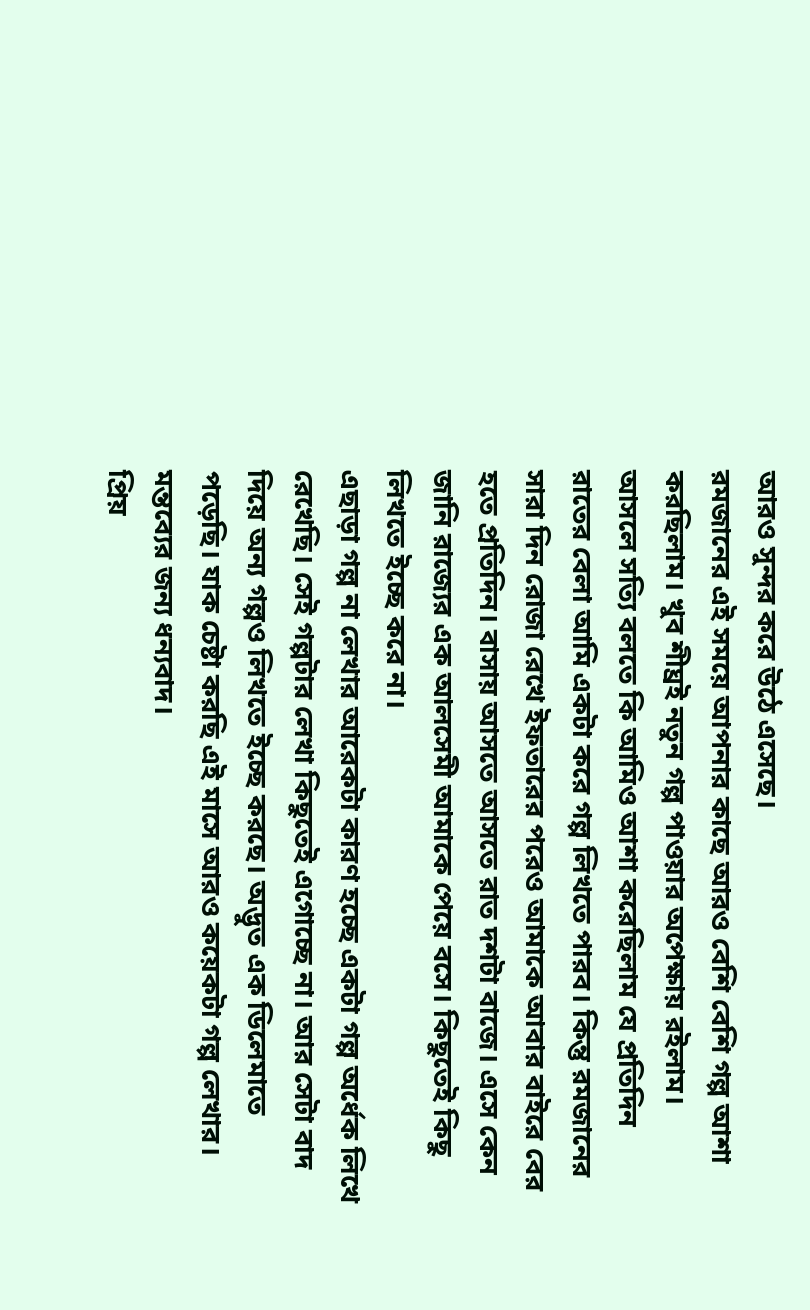আরও সুন্দর করে উঠে এসেছে।
রমজানের এই সময়ে আপনার কাছে আরও বেশি বেশি গল্প আশা করছিলাম। খুব শীঘ্রই নতুন গল্প পাওয়ার অপেক্ষায় রইলাম।
আসলে সত্যি বলতে কি আমিও আশা করেছিলাম যে প্রতিদিন রাতের বেলা আমি একটা করে গল্প লিখতে পারব। কিন্তু রমজানের সারা দিন রোজা রেখে ইফতারের পরেও আমাকে আবার বাইরে বের হতে প্রতিদিন। বাসায় আসতে আসতে রাত দশটা বাজে। এসে কেন জানি রাজ্যের এক আলসেমী আমাকে পেয়ে বসে। কিছুতেই কিছু লিখতে ইচ্ছে করে না।
এছাড়া গল্প না লেখার আরেকটা কারণ হচ্ছে একটা গল্প অর্ধেক লিখে রেখেছি। সেই গল্পটার লেখা কিছুতেই এগোচ্ছে না। আর সেটা বাদ দিয়ে অন্য গল্পও লিখতে ইচ্ছে করছে। অদ্ভুত এক ডিলেমাতে পড়েছি। যাক চেষ্টা করছি এই মাসে আরও কয়েকটা গল্প লেখার।
মন্তব্যের জন্য ধন্যবাদ।
প্রিয়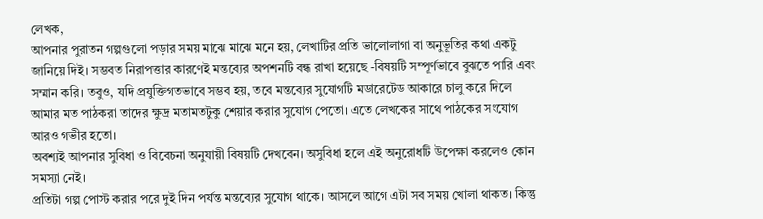লেখক,
আপনার পুরাতন গল্পগুলো পড়ার সময় মাঝে মাঝে মনে হয়, লেখাটির প্রতি ভালোলাগা বা অনুভূতির কথা একটু জানিয়ে দিই। সম্ভবত নিরাপত্তার কারণেই মন্তব্যের অপশনটি বন্ধ রাখা হয়েছে -বিষয়টি সম্পূর্ণভাবে বুঝতে পারি এবং সম্মান করি। তবুও, যদি প্রযুক্তিগতভাবে সম্ভব হয়, তবে মন্তব্যের সুযোগটি মডারেটেড আকারে চালু করে দিলে আমার মত পাঠকরা তাদের ক্ষুদ্র মতামতটুকু শেয়ার করার সুযোগ পেতো। এতে লেখকের সাথে পাঠকের সংযোগ আরও গভীর হতো।
অবশ্যই আপনার সুবিধা ও বিবেচনা অনুযায়ী বিষয়টি দেখবেন। অসুবিধা হলে এই অনুরোধটি উপেক্ষা করলেও কোন সমস্যা নেই।
প্রতিটা গল্প পোস্ট করার পরে দুই দিন পর্যন্ত মন্তব্যের সুযোগ থাকে। আসলে আগে এটা সব সময় খোলা থাকত। কিন্তু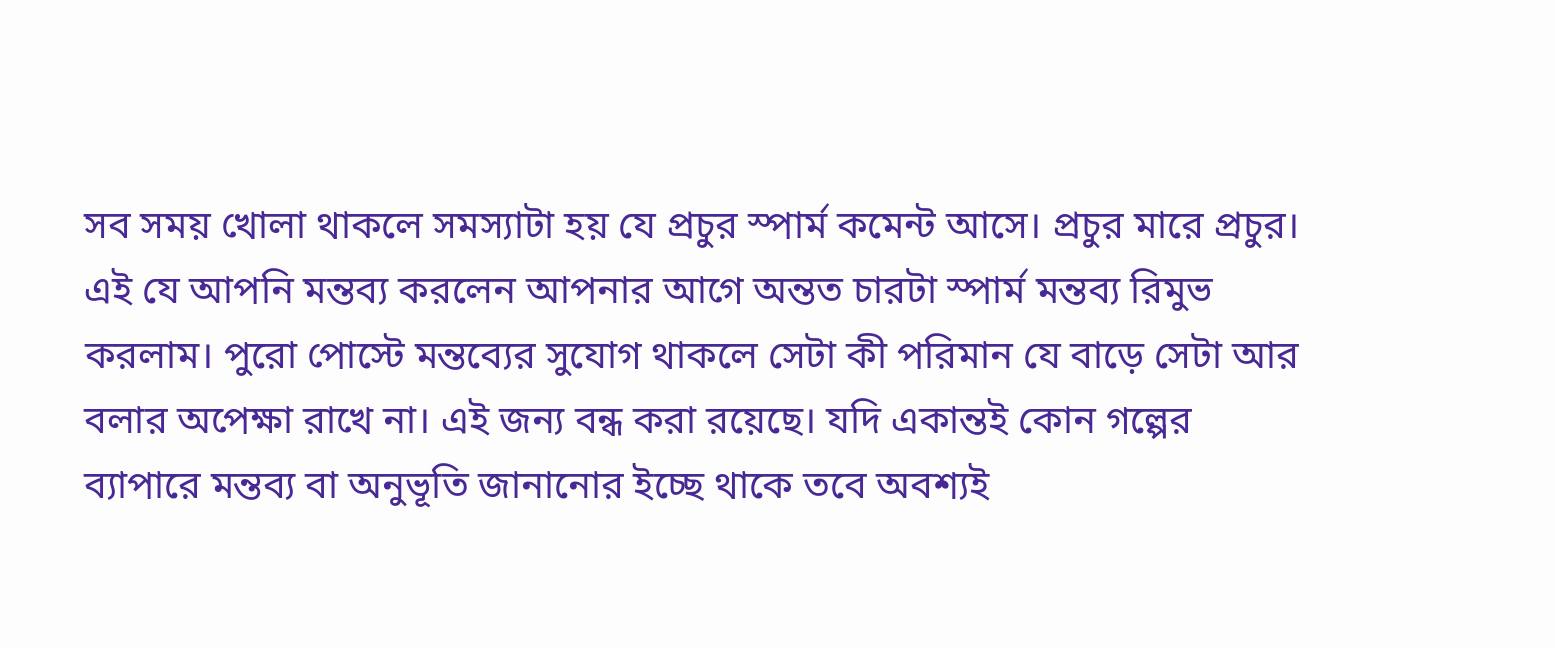সব সময় খোলা থাকলে সমস্যাটা হয় যে প্রচুর স্পার্ম কমেন্ট আসে। প্রচুর মারে প্রচুর। এই যে আপনি মন্তব্য করলেন আপনার আগে অন্তত চারটা স্পার্ম মন্তব্য রিমুভ করলাম। পুরো পোস্টে মন্তব্যের সুযোগ থাকলে সেটা কী পরিমান যে বাড়ে সেটা আর বলার অপেক্ষা রাখে না। এই জন্য বন্ধ করা রয়েছে। যদি একান্তই কোন গল্পের ব্যাপারে মন্তব্য বা অনুভূতি জানানোর ইচ্ছে থাকে তবে অবশ্যই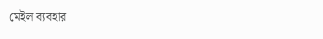মেইল ব্যবহার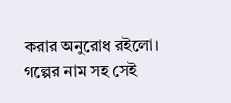করার অনুরোধ রইলো। গল্পের নাম সহ সেই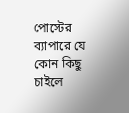পোস্টের ব্যাপারে যে কোন কিছু চাইলে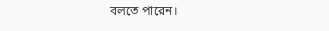বলতে পারেন।